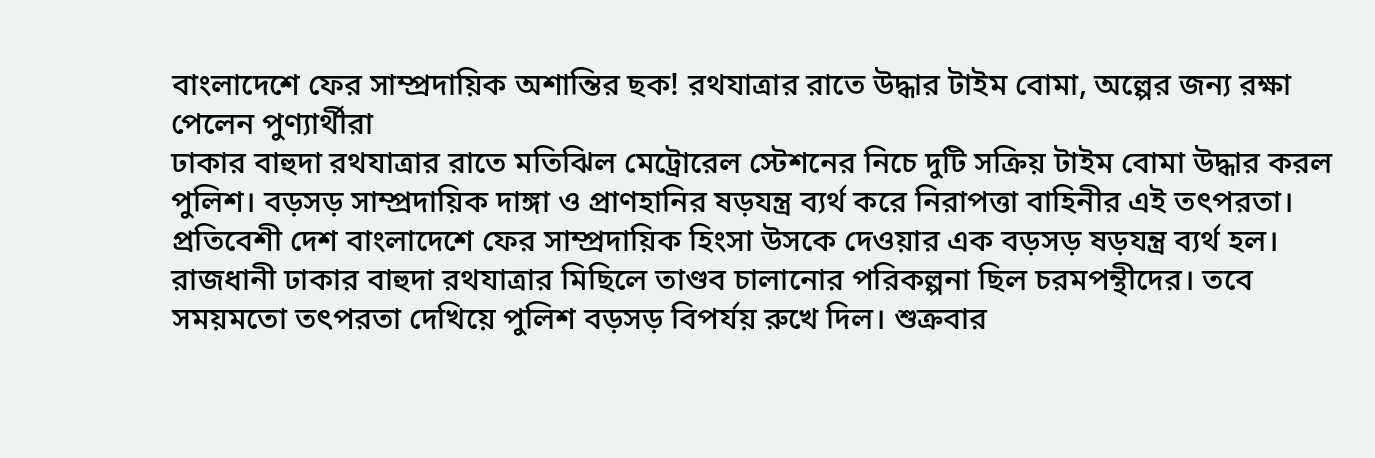বাংলাদেশে ফের সাম্প্রদায়িক অশান্তির ছক! রথযাত্রার রাতে উদ্ধার টাইম বোমা, অল্পের জন্য রক্ষা পেলেন পুণ্যার্থীরা
ঢাকার বাহুদা রথযাত্রার রাতে মতিঝিল মেট্রোরেল স্টেশনের নিচে দুটি সক্রিয় টাইম বোমা উদ্ধার করল পুলিশ। বড়সড় সাম্প্রদায়িক দাঙ্গা ও প্রাণহানির ষড়যন্ত্র ব্যর্থ করে নিরাপত্তা বাহিনীর এই তৎপরতা।
প্রতিবেশী দেশ বাংলাদেশে ফের সাম্প্রদায়িক হিংসা উসকে দেওয়ার এক বড়সড় ষড়যন্ত্র ব্যর্থ হল। রাজধানী ঢাকার বাহুদা রথযাত্রার মিছিলে তাণ্ডব চালানোর পরিকল্পনা ছিল চরমপন্থীদের। তবে সময়মতো তৎপরতা দেখিয়ে পুলিশ বড়সড় বিপর্যয় রুখে দিল। শুক্রবার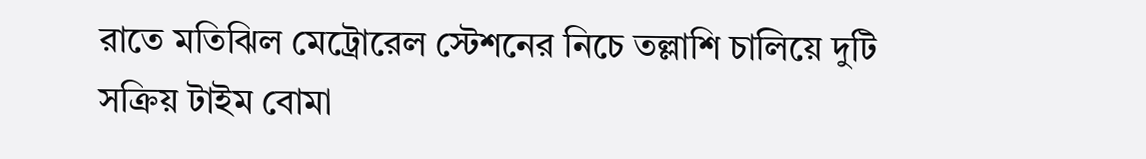রাতে মতিঝিল মেট্রোরেল স্টেশনের নিচে তল্লাশি চালিয়ে দুটি সক্রিয় টাইম বোমা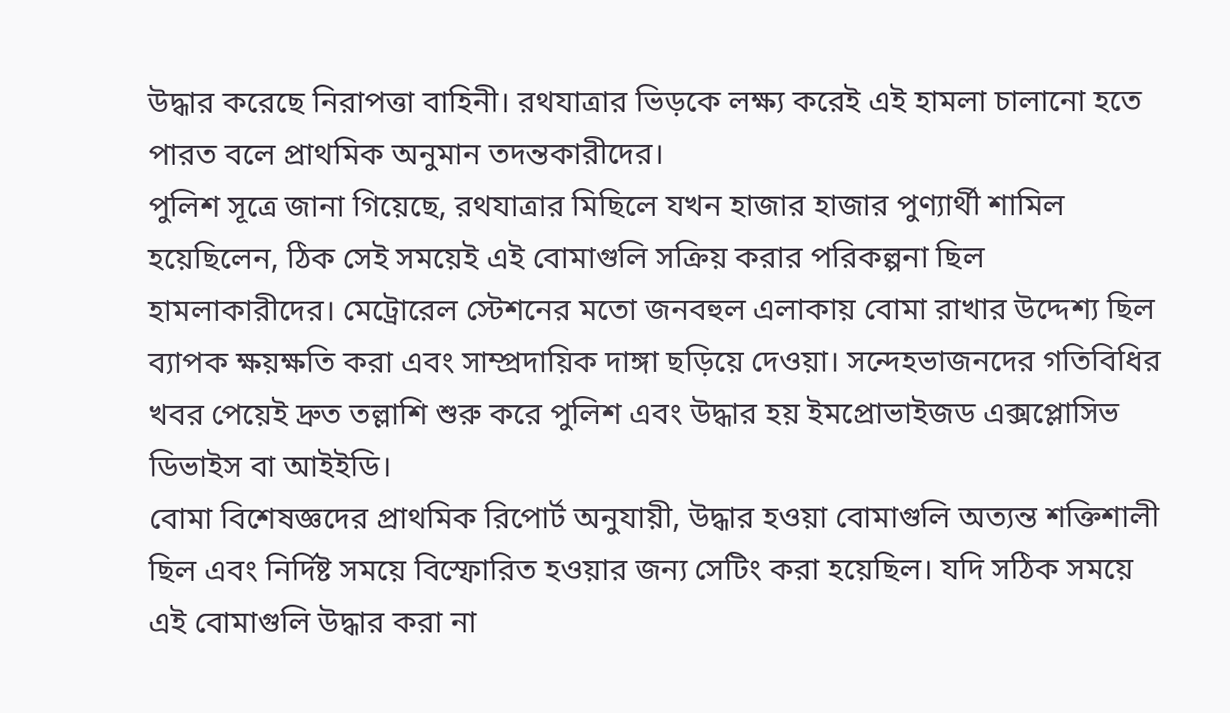উদ্ধার করেছে নিরাপত্তা বাহিনী। রথযাত্রার ভিড়কে লক্ষ্য করেই এই হামলা চালানো হতে পারত বলে প্রাথমিক অনুমান তদন্তকারীদের।
পুলিশ সূত্রে জানা গিয়েছে, রথযাত্রার মিছিলে যখন হাজার হাজার পুণ্যার্থী শামিল হয়েছিলেন, ঠিক সেই সময়েই এই বোমাগুলি সক্রিয় করার পরিকল্পনা ছিল হামলাকারীদের। মেট্রোরেল স্টেশনের মতো জনবহুল এলাকায় বোমা রাখার উদ্দেশ্য ছিল ব্যাপক ক্ষয়ক্ষতি করা এবং সাম্প্রদায়িক দাঙ্গা ছড়িয়ে দেওয়া। সন্দেহভাজনদের গতিবিধির খবর পেয়েই দ্রুত তল্লাশি শুরু করে পুলিশ এবং উদ্ধার হয় ইমপ্রোভাইজড এক্সপ্লোসিভ ডিভাইস বা আইইডি।
বোমা বিশেষজ্ঞদের প্রাথমিক রিপোর্ট অনুযায়ী, উদ্ধার হওয়া বোমাগুলি অত্যন্ত শক্তিশালী ছিল এবং নির্দিষ্ট সময়ে বিস্ফোরিত হওয়ার জন্য সেটিং করা হয়েছিল। যদি সঠিক সময়ে এই বোমাগুলি উদ্ধার করা না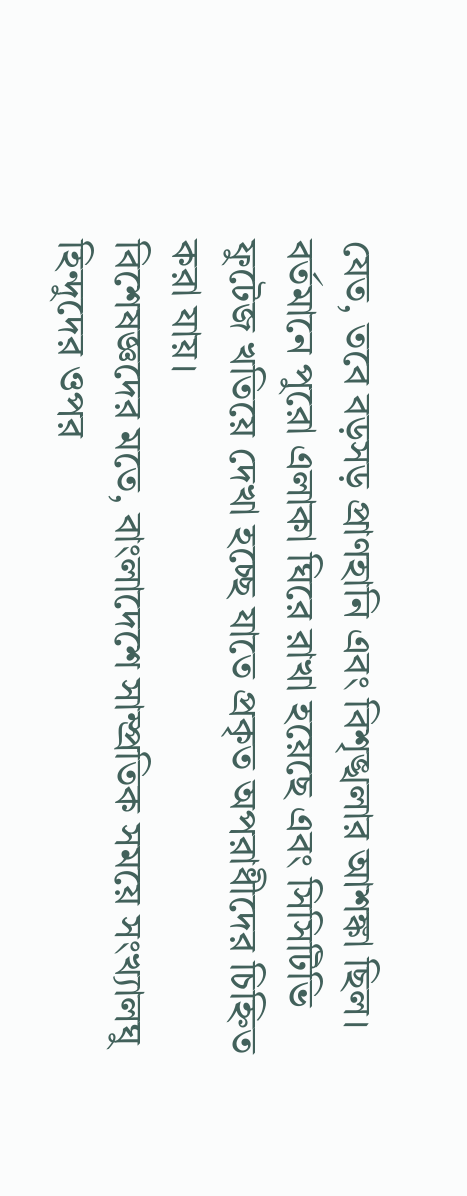যেত, তবে বড়সড় প্রাণহানি এবং বিশৃঙ্খলার আশঙ্কা ছিল। বর্তমানে পুরো এলাকা ঘিরে রাখা হয়েছে এবং সিসিটিভি ফুটেজ খতিয়ে দেখা হচ্ছে যাতে প্রকৃত অপরাধীদের চিহ্নিত করা যায়।
বিশেষজ্ঞদের মতে, বাংলাদেশে সাম্প্রতিক সময়ে সংখ্যালঘু হিন্দুদের ওপর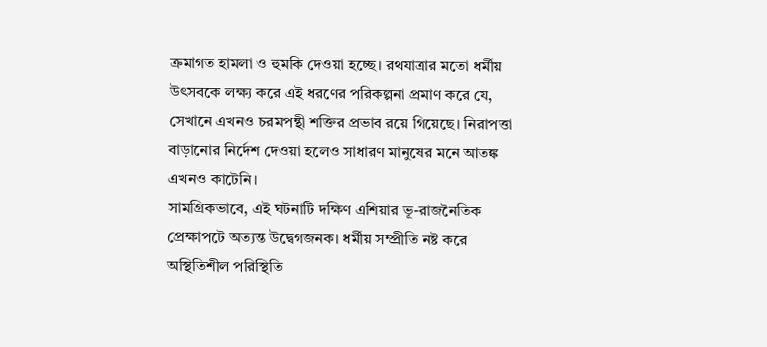ক্রমাগত হামলা ও হুমকি দেওয়া হচ্ছে। রথযাত্রার মতো ধর্মীয় উৎসবকে লক্ষ্য করে এই ধরণের পরিকল্পনা প্রমাণ করে যে, সেখানে এখনও চরমপন্থী শক্তির প্রভাব রয়ে গিয়েছে। নিরাপত্তা বাড়ানোর নির্দেশ দেওয়া হলেও সাধারণ মানুষের মনে আতঙ্ক এখনও কাটেনি।
সামগ্রিকভাবে, এই ঘটনাটি দক্ষিণ এশিয়ার ভূ-রাজনৈতিক প্রেক্ষাপটে অত্যন্ত উদ্বেগজনক। ধর্মীয় সম্প্রীতি নষ্ট করে অস্থিতিশীল পরিস্থিতি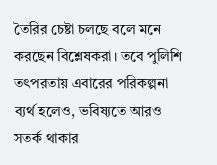তৈরির চেষ্টা চলছে বলে মনে করছেন বিশ্লেষকরা। তবে পুলিশি তৎপরতায় এবারের পরিকল্পনা ব্যর্থ হলেও, ভবিষ্যতে আরও সতর্ক থাকার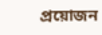প্রয়োজন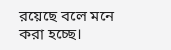রয়েছে বলে মনে করা হচ্ছে।